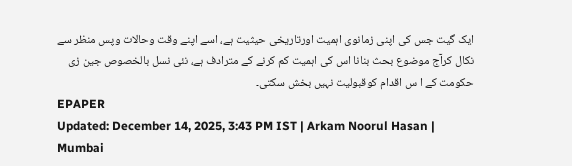ایک گیت جس کی اپنی زمانوی اہمیت اورتاریخی حیثیت ہے، اسے اپنے وقت وحالات وپس منظر سے نکال کرآج موضوع بحث بنانا اس کی اہمیت کم کرنے کے مترادف ہے، نئی نسل بالخصوص جین زی حکومت کے ا س اقدام کوقبولیت نہیں بخش سکتی۔
EPAPER
Updated: December 14, 2025, 3:43 PM IST | Arkam Noorul Hasan | Mumbai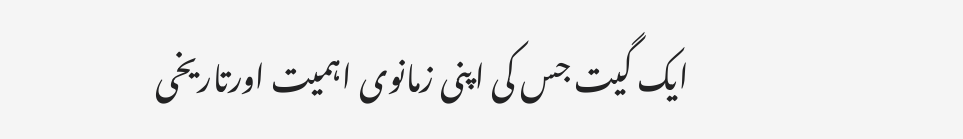ایک گیت جس کی اپنی زمانوی اہمیت اورتاریخی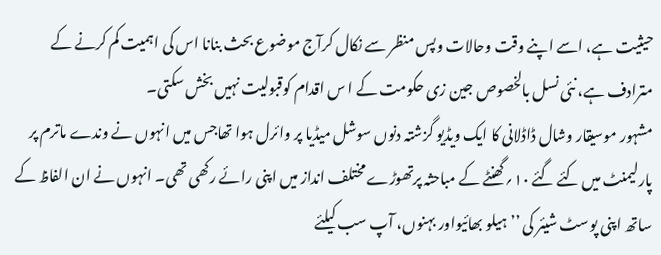حیثیت ہے، اسے اپنے وقت وحالات وپس منظر سے نکال کرآج موضوع بحث بنانا اس کی اہمیت کم کرنے کے مترادف ہے، نئی نسل بالخصوص جین زی حکومت کے ا س اقدام کوقبولیت نہیں بخش سکتی۔
مشہور موسیقار وشال ڈاڈلانی کا ایک ویڈیو گزشتہ دنوں سوشل میڈیا پر وائرل ہوا تھاجس میں انہوں نے وندے ماترم پر پارلیمنٹ میں کئے گئے ۱۰؍گھنٹے کے مباحثہ پرتھوڑے مختلف انداز میں اپنی رائے رکھی تھی۔ انہوں نے ان الفاظ کے ساتھ اپنی پوسٹ شیئر کی ’’ہیلو بھائیواور بہنوں، آپ سب کیلئے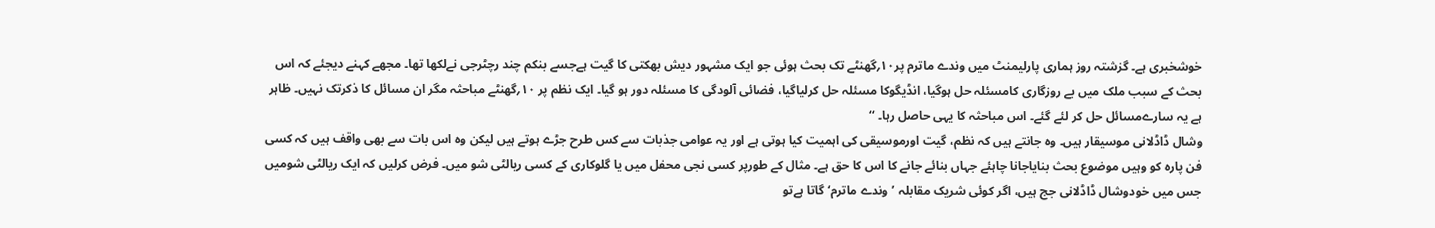خوشخبری ہے۔ گزشتہ روز ہماری پارلیمنٹ میں وندے ماترم پر۱۰؍گھنٹے تک بحث ہوئی جو ایک مشہور دیش بھکتی کا گیت ہےجسے بنکم چند رچٹرجی نےلکھا تھا۔ مجھے کہنے دیجئے کہ اس بحث کے سبب ملک میں بے روزگاری کامسئلہ حل ہوگیا، انڈیگوکا مسئلہ حل کرلیاگیا، فضائی آلودگی کا مسئلہ دور ہو گیا۔ ایک نظم پر ۱۰؍گھنٹے مباحثہ مگر ان مسائل کا ذکرتک نہیں۔ ظاہر ہے یہ سارےمسائل حل کر لئے گئے۔ اس مباحثہ کا یہی حاصل رہا۔ ‘‘
وشال ڈاڈلانی موسیقار ہیں۔ وہ جانتے ہیں کہ نظم، گیت اورموسیقی کی اہمیت کیا ہوتی ہے اور یہ عوامی جذبات سے کس طرح جڑے ہوتے ہیں لیکن وہ اس بات سے بھی واقف ہیں کہ کسی فن پارہ کو وہیں موضوع بحث بنایاجانا چاہئے جہاں بنائے جانے کا اس کا حق ہے۔ مثال کے طورپر کسی نجی محفل میں یا گلوکاری کے کسی ریالٹی شو میں۔ فرض کرلیں کہ ایک ریالٹی شومیں جس میں خودوشال ڈاڈلانی جج ہیں، اگر کوئی شریک مقابلہ ’وندے ماترم‘ گاتا ہےتو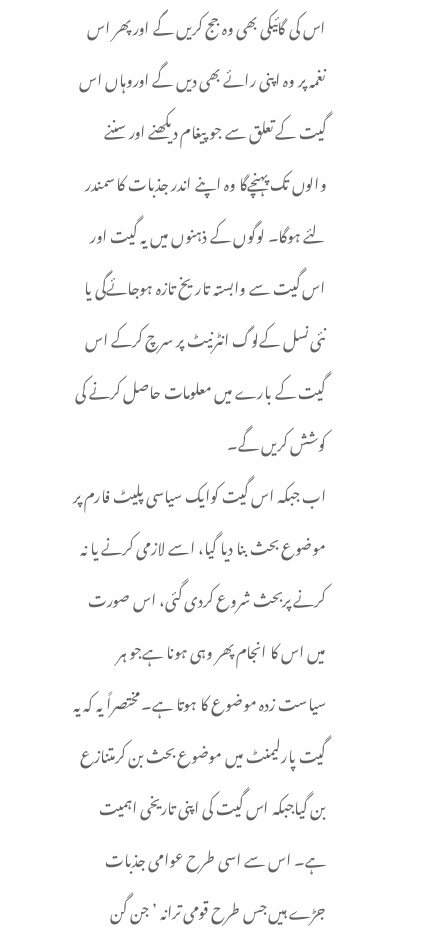اس کی گائیکی بھی وہ جج کریں گے اور پھر اس نغمہ پر وہ اپنی رائے بھی دیں گے اوروہاں اس گیت کے تعلق سے جو پیغام دیکھنے اور سننے والوں تک پہنچےگا وہ اپنے اندر جذبات کا سمندر لئے ہوگا۔ لوگوں کے ذہنوں میں یہ گیت اور اس گیت سے وابستہ تاریخ تازہ ہوجائےگی یا نئی نسل کےلوگ انٹرنیٹ پر سرچ کرکے اس گیت کے بارے میں معلومات حاصل کرنے کی کوشش کریں گے۔
اب جبکہ اس گیت کوایک سیاسی پلیٹ فارم پر موضوع بحث بنا دیا گیا، اسے لازمی کرنے یا نہ کرنے پربحث شروع کردی گئی، اس صورت میں اس کا انجام پھر وہی ہونا ہےجو ہر سیاست زدہ موضوع کا ہوتا ہے۔ مختصراً یہ کہ یہ گیت پارلیمنٹ میں موضوع بحث بن کرمتنازع بن گیاجبکہ اس گیت کی اپنی تاریخی اہمیت ہے۔ اس سے اسی طرح عوامی جذبات جڑے ہیں جس طرح قومی ترانہ ’جن گن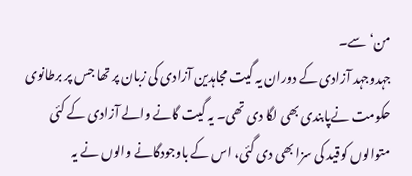من‘ سے۔
جہدوجہد آزادی کے دوران یہ گیت مجاہدین آزادی کی زبان پر تھا جس پر برطانوی حکومت نےپابندی بھی لگا دی تھی۔ یہ گیت گانے والے آزادی کے کئی متوالوں کوقید کی سزا بھی دی گئی، اس کے باوجودگانے والوں نے یہ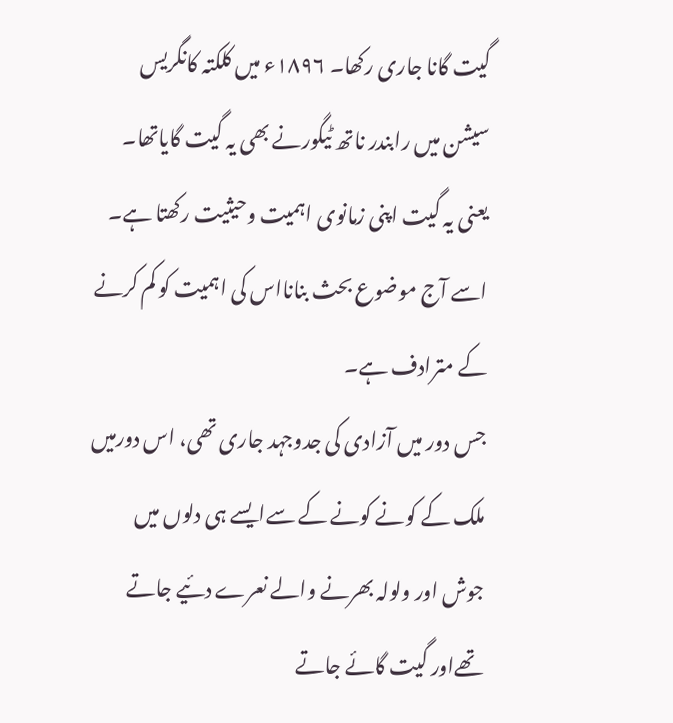گیت گانا جاری رکھا۔ ۱۸۹۶ء میں کلکتہ کانگریس سیشن میں رابندر ناتھ ٹیگورنے بھی یہ گیت گایاتھا۔ یعنی یہ گیت اپنی زمانوی اہمیت وحیثیت رکھتا ہے۔ اسے آج موضوع بحث بنانااس کی اہمیت کو کم کرنے کے مترادف ہے۔
جس دور میں آزادی کی جدوجہد جاری تھی، اس دورمیں ملک کے کونے کونے کے سےایسے ہی دلوں میں جوش اور ولولہ بھرنے والے نعرے دئیے جاتے تھےاور گیت گائے جاتے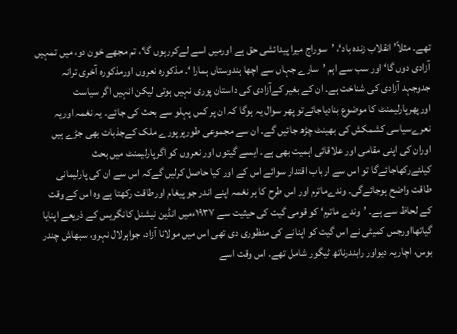تھے۔ مثلاً’ انقلاب زندہ باد‘، ’سوراج میرا پیدائشی حق ہے اورمیں اسے لےکررہوں گا‘، تم مجھے خون دو، میں تمہیں آزادی دوں گا‘ اور سب سے اہم ’سارے جہاں سے اچھا ہندوستاں ہمارا ‘۔ مذکورہ نعروں اورمذکورہ آخری ترانہ جدوجہد آزادی کی شناخت ہے۔ ان کے بغیر کےآزادی کی داستان پوری نہیں ہوتی لیکن انہیں اگر سیاست اورپھرپارلیمنٹ کا موضوع بنادیاجائےتو پھر سوال یہ ہوگا کہ ان پر کس پہلو سے بحث کی جائے۔ یہ نغمہ اوریہ نعرےسیاسی کشمکش کی بھینٹ چڑھ جائیں گے۔ ان سے مجموعی طورپرپورے ملک کےجذبات بھی جڑے ہیں اوران کی اپنی مقامی اور علاقائی اہمیت بھی ہے۔ ایسے گیتوں اور نعروں کو اگرپارلیمنٹ میں بحث کیلئےرکھاجائےگا تو اس سے ارباب اقتدار سوائے اس کے اور کیا حاصل کرلیں گےکہ اس سے ان کی پارلیمانی طاقت واضح ہوجائےگی۔ وندےماترم اور اس طرح کا ہر نغمہ اپنے اندر جو پیغام اورطاقت رکھتا ہے وہ اس کے وقت کے لحاظ سے ہے۔ ’وندے ماترم‘ کو قومی گیت کی حیثیت سے ۱۹۳۷ءمیں انڈین نیشنل کانگریس کے ذریعے اپنایا گیاتھااورجس کمیٹی نے اس گیت کو اپنانے کی منظوری دی تھی اس میں مولانا آزاد، جواہرلال نہرو، سبھاش چندر بوس، اچاریہ دیواور رابندرناتھ ٹیگور شامل تھے۔ اس وقت اسے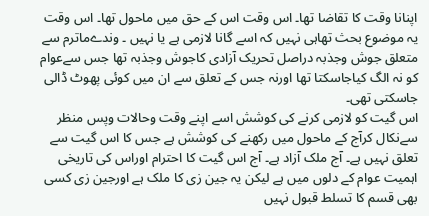اپنانا وقت کا تقاضا تھا۔ اس وقت اس کے حق میں ماحول تھا۔ اس وقت یہ موضوع بحث تھاہی نہیں کہ اسے گانا لازمی ہے یا نہیں ۔ وندےماترم سے متعلق جوش وجذبہ دراصل تحریک آزادی کاجوش وجذبہ تھا جس سےعوام کو نہ الگ کیاجاسکتا تھا اورنہ جس کے تعلق سے ان میں کوئی پھوٹ ڈالی جاسکتی تھی۔
اس گیت کو لازمی کرنے کی کوشش اسے اپنے وقت وحالات وپس منظر سےنکال کرآج کے ماحول میں رکھنے کی کوشش ہے جس کا اس گیت سے تعلق نہیں ہے۔ آج ملک آزاد ہے۔ آج اس گیت کا احترام اوراس کی تاریخی اہمیت عوام کے دلوں میں ہے لیکن یہ جین زی کا ملک ہے اورجین زی کسی بھی قسم کا تسلط قبول نہیں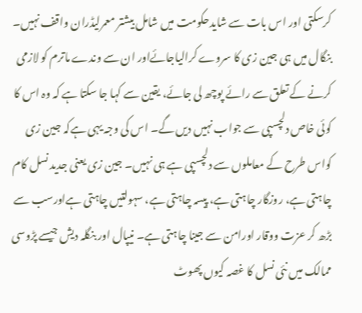کرسکتی اور اس بات سے شایدحکومت میں شامل بیشتر معمرلیڈران واقف نہیں۔ بنگال میں ہی جین زی کا سروے کرالیاجائےاور ان سے وندے ماترم کو لازمی کرنے کے تعلق سے رائے پوچھ لی جائے، یقین سے کہا جا سکتا ہے کہ وہ اس کا کوئی خاص دلچسپی سے جواب نہیں دیں گے۔ اس کی وجہ یہی ہےکہ جین زی کواس طرح کے معاملوں سے دلچسپی ہے ہی نہیں۔ جین زی یعنی جدید نسل کام چاہتی ہے، روزگار چاہتی ہے، پیسہ چاہتی ہے، سہولتیں چاہتی ہےاورسب سے بڑھ کر عزت ووقار اورامن سے جینا چاہتی ہے۔ نیپال اور بنگلہ دیش جیسے پڑوسی ممالک میں نئی نسل کا غصہ کیوں پھوٹ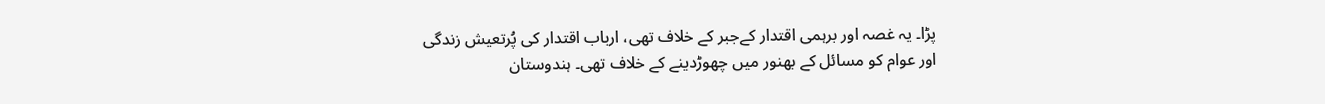پڑا۔ یہ غصہ اور برہمی اقتدار کےجبر کے خلاف تھی، ارباب اقتدار کی پُرتعیش زندگی اور عوام کو مسائل کے بھنور میں چھوڑدینے کے خلاف تھی۔ ہندوستان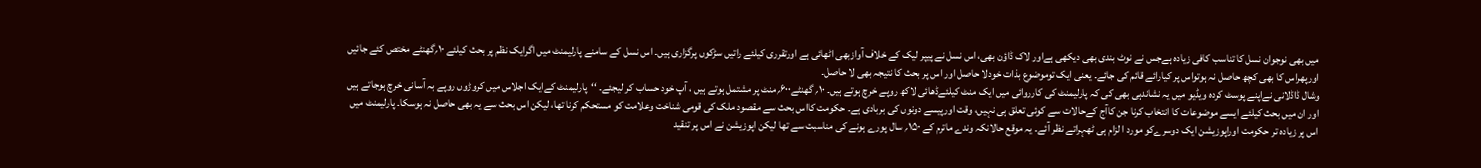میں بھی نوجوان نسل کا تناسب کافی زیادہ ہےجس نے نوٹ بندی بھی دیکھی ہےاور لاک ڈاؤن بھی، اس نسل نے پیپر لیک کے خلاف آوازبھی اٹھائی ہے اورتقرری کیلئے راتیں سڑکوں پرگزاری ہیں۔ اس نسل کے سامنے پارلیمنٹ میں اگرایک نظم پر بحث کیلئے ۱۰؍گھنٹے مختص کئے جائیں اورپھراس کا بھی کچھ حاصل نہ ہوتواس پر کیارائے قائم کی جائے۔ یعنی ایک توموضوع بذات خودلا حاصل اور اس پر بحث کا نتیجہ بھی لا حاصل۔
وشال ڈاڈلانی نےاپنے پوسٹ کردہ ویڈیو میں یہ نشاندہی بھی کی کہ پارلیمنٹ کی کارروائی میں ایک منٹ کیلئےڈھائی لاکھ روپے خرچ ہوتے ہیں۔ ۱۰؍ گھنٹے۶۰۰؍منٹ پر مشتمل ہوتے ہیں ، آپ خود حساب کر لیجئے۔ ‘‘پارلیمنٹ کےایک اجلاس میں کروڑوں روپے بہ آسانی خرچ ہوجاتے ہیں اور ان میں بحث کیلئے ایسے موضوعات کا انتخاب کرنا جن کاآج کےحالات سے کوئی تعلق ہی نہیں، وقت اورپیسے دونوں کی بربادی ہے۔ حکومت کااس بحث سے مقصود ملک کی قومی شناخت وعلامت کو مستحکم کرنا تھا، لیکن اس بحث سے یہ بھی حاصل نہ ہوسکا۔ پارلیمنٹ میں اس پر زیادہ تر حکومت اوراپوزیشن ایک دوسرےکو مورد ا لزام ہی ٹھہراتے نظر آئے۔ یہ موقع حالانکہ وندے ماترم کے ۱۵۰؍ سال پورے ہونے کی مناسبت سے تھا لیکن اپوزیشن نے اس پر تنقید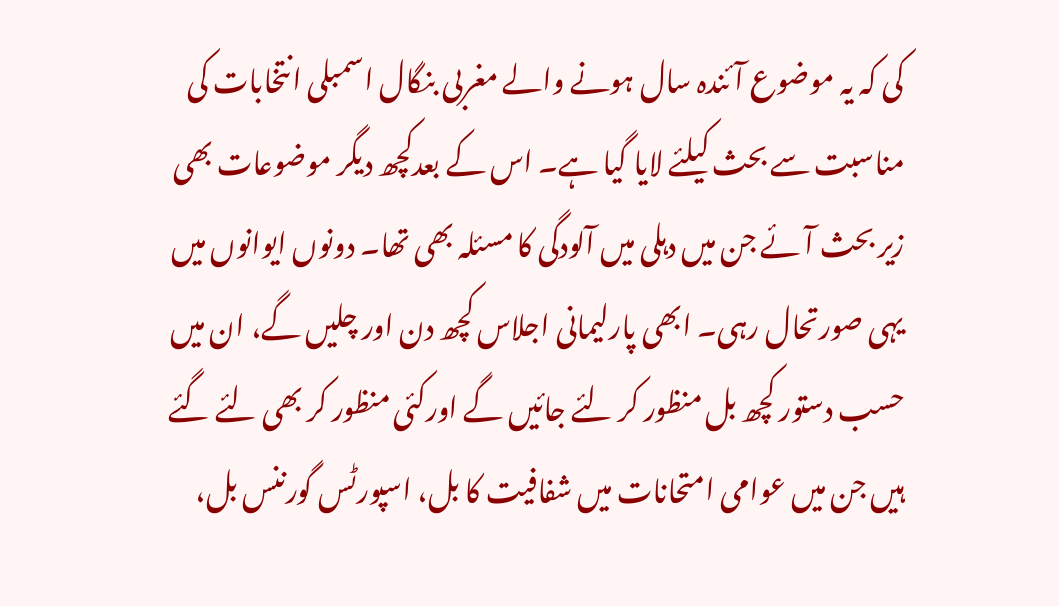کی کہ یہ موضوع آئندہ سال ہونے والے مغربی بنگال اسمبلی انتخابات کی مناسبت سے بحث کیلئے لایا گیا ہے۔ اس کے بعدکچھ دیگر موضوعات بھی زیر بحث آئے جن میں دہلی میں آلودگی کا مسئلہ بھی تھا۔ دونوں ایوانوں میں یہی صورتحال رہی۔ ابھی پارلیمانی اجلاس کچھ دن اور چلیں گے، ان میں حسب دستور کچھ بل منظور کر لئے جائیں گے اورکئی منظور کر بھی لئے گئے ہیں جن میں عوامی امتحانات میں شفافیت کا بل، اسپورٹس گورننس بل،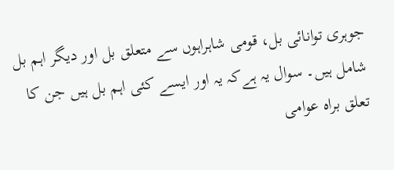جوہری توانائی بل، قومی شاہراہوں سے متعلق بل اور دیگر اہم بل شامل ہیں۔ سوال یہ ہےکہ یہ اور ایسے کئی اہم بل ہیں جن کا تعلق براہ عوامی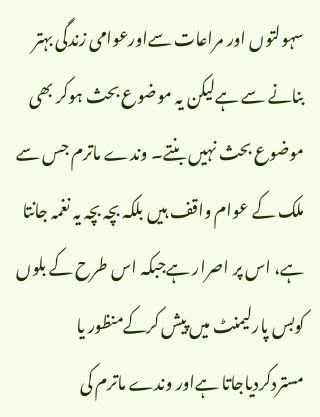سہولتوں اور مراعات سےاورعوامی زندگی بہتر بنانے سے ہےلیکن یہ موضوع بحث ہوکر بھی موضوع بحث نہیں بنتے۔ وندے ماترم جس سے ملک کے عوام واقف ہیں بلکہ بچہ بچہ یہ نغمہ جانتا ہے، اس پر اصرار ہےجبکہ اس طرح کے بلوں کوبس پارلیمنٹ میں پیش کرکےمنظور یا مستردکردیاجاتا ہےاور وندے ماترم کی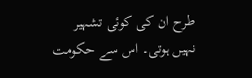طرح ان کی کوئی تشہیر نہیں ہوتی۔ اس سے حکومت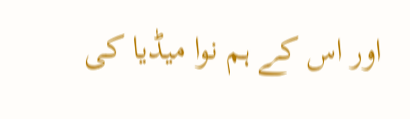اور اس کے ہم نوا میڈیا کی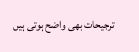ترجیحات بھی واضح ہوتی ہیں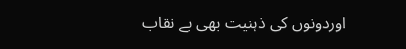اوردونوں کی ذہنیت بھی بے نقاب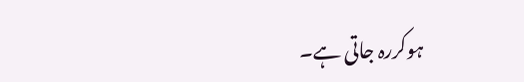ہوکررہ جاتی ہے۔